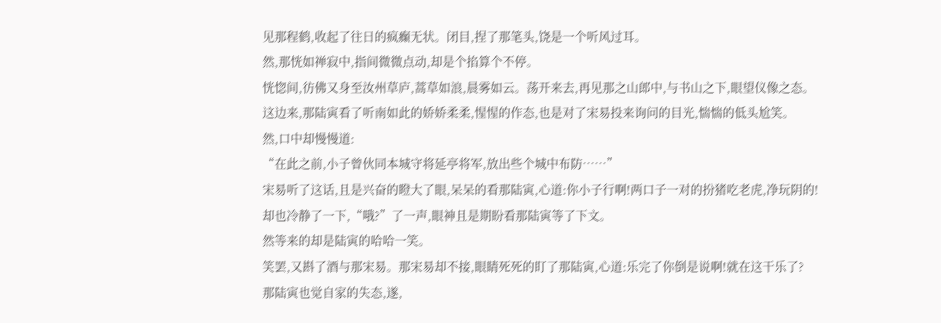见那程鹤,收起了往日的疯癫无状。闭目,捏了那笔头,饶是一个听风过耳。
然,那恍如禅寂中,指间微微点动,却是个掐算个不停。
恍惚间,彷佛又身至汝州草庐,蒿草如浪,晨雾如云。荡开来去,再见那之山郎中,与书山之下,眼望仪像之态。
这边来,那陆寅看了听南如此的娇娇柔柔,惺惺的作态,也是对了宋易投来询问的目光,惴惴的低头尬笑。
然,口中却慢慢道:
“在此之前,小子曾伙同本城守将延亭将军,放出些个城中布防……”
宋易听了这话,且是兴奋的瞪大了眼,呆呆的看那陆寅,心道:你小子行啊!两口子一对的扮猪吃老虎,净玩阴的!
却也冷静了一下,“哦?”了一声,眼神且是期盼看那陆寅等了下文。
然等来的却是陆寅的哈哈一笑。
笑罢,又斟了酒与那宋易。那宋易却不接,眼睛死死的盯了那陆寅,心道:乐完了你倒是说啊!就在这干乐了?
那陆寅也觉自家的失态,遂,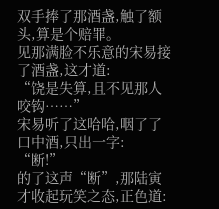双手捧了那酒盏,触了额头,算是个赔罪。
见那满脸不乐意的宋易接了酒盏,这才道:
“饶是失算,且不见那人咬钩……”
宋易听了这哈哈,咽了了口中酒,只出一字:
“断!”
的了这声“断”,那陆寅才收起玩笑之态,正色道: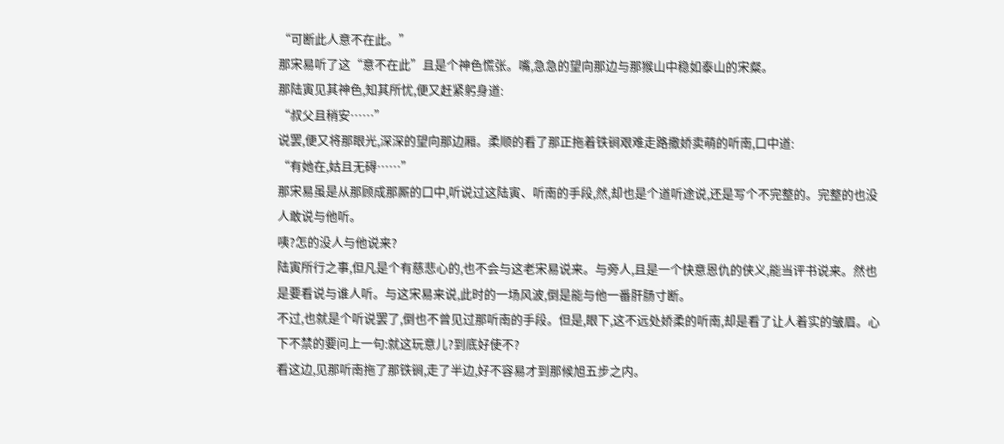“可断此人意不在此。”
那宋易听了这“意不在此”且是个神色慌张。嘴,急急的望向那边与那猴山中稳如泰山的宋粲。
那陆寅见其神色,知其所忧,便又赶紧躬身道:
“叔父且稍安……”
说罢,便又将那眼光,深深的望向那边厢。柔顺的看了那正拖着铁锏艰难走路撒娇卖萌的听南,口中道:
“有她在,姑且无碍……”
那宋易虽是从那顾成那厮的口中,听说过这陆寅、听南的手段,然,却也是个道听途说,还是写个不完整的。完整的也没人敢说与他听。
咦?怎的没人与他说来?
陆寅所行之事,但凡是个有慈悲心的,也不会与这老宋易说来。与旁人,且是一个快意恩仇的侠义,能当评书说来。然也是要看说与谁人听。与这宋易来说,此时的一场风波,倒是能与他一番肝肠寸断。
不过,也就是个听说罢了,倒也不曾见过那听南的手段。但是,眼下,这不远处娇柔的听南,却是看了让人着实的皱眉。心下不禁的要问上一句:就这玩意儿?到底好使不?
看这边,见那听南拖了那铁锏,走了半边,好不容易才到那候旭五步之内。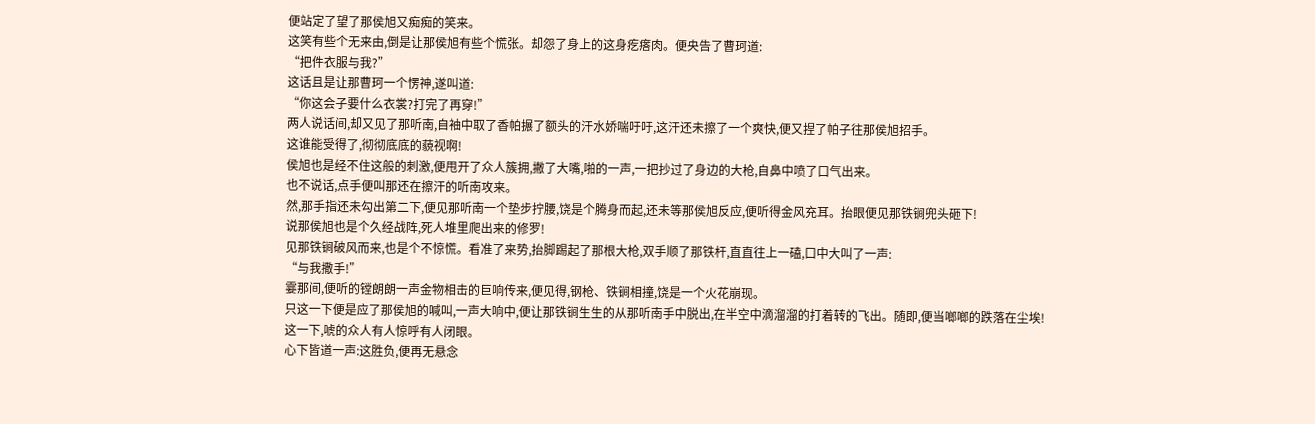便站定了望了那侯旭又痴痴的笑来。
这笑有些个无来由,倒是让那侯旭有些个慌张。却怨了身上的这身疙瘩肉。便央告了曹珂道:
“把件衣服与我?”
这话且是让那曹珂一个愣神,遂叫道:
“你这会子要什么衣裳?打完了再穿!”
两人说话间,却又见了那听南,自袖中取了香帕搌了额头的汗水娇喘吁吁,这汗还未擦了一个爽快,便又捏了帕子往那侯旭招手。
这谁能受得了,彻彻底底的藐视啊!
侯旭也是经不住这般的刺激,便甩开了众人簇拥,撇了大嘴,啪的一声,一把抄过了身边的大枪,自鼻中喷了口气出来。
也不说话,点手便叫那还在擦汗的听南攻来。
然,那手指还未勾出第二下,便见那听南一个垫步拧腰,饶是个腾身而起,还未等那侯旭反应,便听得金风充耳。抬眼便见那铁锏兜头砸下!
说那侯旭也是个久经战阵,死人堆里爬出来的修罗!
见那铁锏破风而来,也是个不惊慌。看准了来势,抬脚踢起了那根大枪,双手顺了那铁杆,直直往上一磕,口中大叫了一声:
“与我撒手!”
霎那间,便听的镗朗朗一声金物相击的巨响传来,便见得,钢枪、铁锏相撞,饶是一个火花崩现。
只这一下便是应了那侯旭的喊叫,一声大响中,便让那铁锏生生的从那听南手中脱出,在半空中滴溜溜的打着转的飞出。随即,便当啷啷的跌落在尘埃!
这一下,唬的众人有人惊呼有人闭眼。
心下皆道一声:这胜负,便再无悬念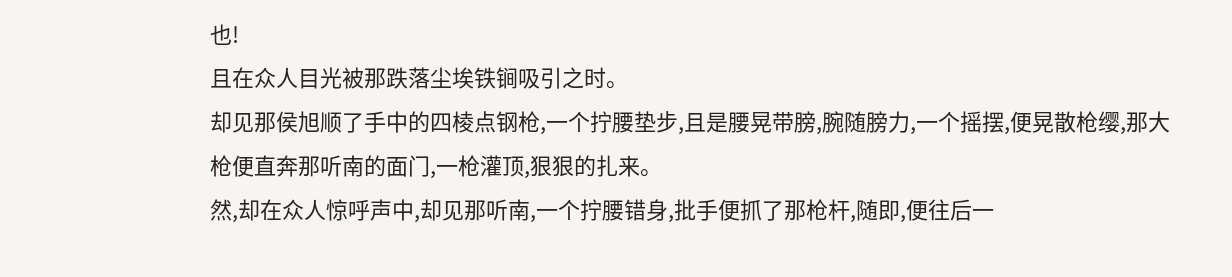也!
且在众人目光被那跌落尘埃铁锏吸引之时。
却见那侯旭顺了手中的四棱点钢枪,一个拧腰垫步,且是腰晃带膀,腕随膀力,一个摇摆,便晃散枪缨,那大枪便直奔那听南的面门,一枪灌顶,狠狠的扎来。
然,却在众人惊呼声中,却见那听南,一个拧腰错身,批手便抓了那枪杆,随即,便往后一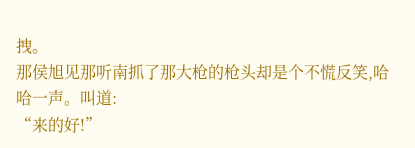拽。
那侯旭见那听南抓了那大枪的枪头却是个不慌反笑,哈哈一声。叫道:
“来的好!”